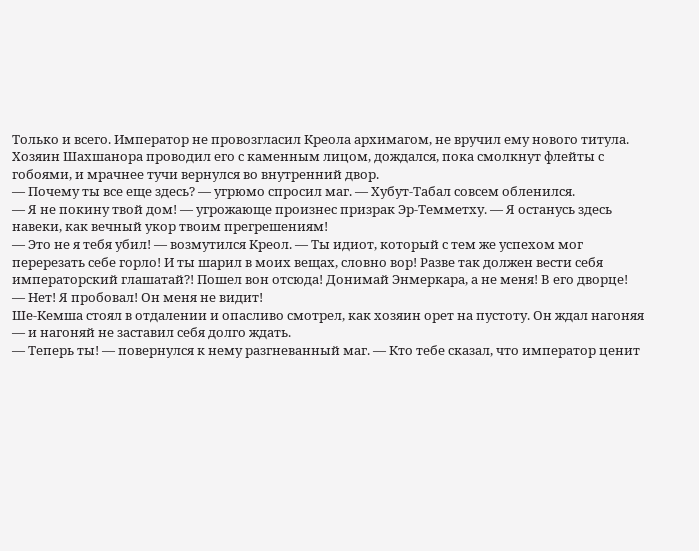Только и всего. Император не провозгласил Креола архимагом, не вручил ему нового титула. Хозяин Шахшанора проводил его с каменным лицом, дождался, пока смолкнут флейты с гобоями, и мрачнее тучи вернулся во внутренний двор.
— Почему ты все еще здесь? — угрюмо спросил маг. — Хубут-Табал совсем обленился.
— Я не покину твой дом! — угрожающе произнес призрак Эр-Темметху. — Я останусь здесь навеки, как вечный укор твоим прегрешениям!
— Это не я тебя убил! — возмутился Креол. — Ты идиот, который с тем же успехом мог перерезать себе горло! И ты шарил в моих вещах, словно вор! Разве так должен вести себя императорский глашатай?! Пошел вон отсюда! Донимай Энмеркара, а не меня! В его дворце!
— Нет! Я пробовал! Он меня не видит!
Ше-Кемша стоял в отдалении и опасливо смотрел, как хозяин орет на пустоту. Он ждал нагоняя — и нагоняй не заставил себя долго ждать.
— Теперь ты! — повернулся к нему разгневанный маг. — Кто тебе сказал, что император ценит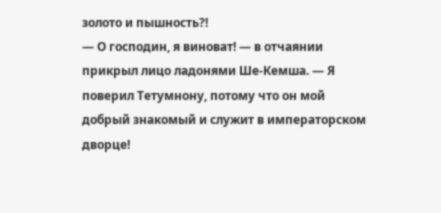золото и пышность?!
— О господин, я виноват! — в отчаянии прикрыл лицо ладонями Ше-Кемша. — Я поверил Тетумнону, потому что он мой добрый знакомый и служит в императорском дворце!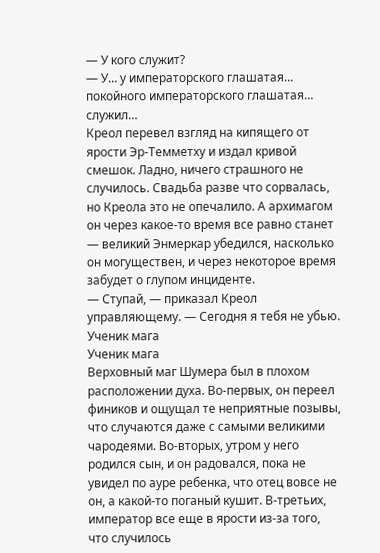— У кого служит?
— У… у императорского глашатая… покойного императорского глашатая… служил…
Креол перевел взгляд на кипящего от ярости Эр-Темметху и издал кривой смешок. Ладно, ничего страшного не случилось. Свадьба разве что сорвалась, но Креола это не опечалило. А архимагом он через какое-то время все равно станет — великий Энмеркар убедился, насколько он могуществен, и через некоторое время забудет о глупом инциденте.
— Ступай, — приказал Креол управляющему. — Сегодня я тебя не убью.
Ученик мага
Ученик мага
Верховный маг Шумера был в плохом расположении духа. Во-первых, он переел фиников и ощущал те неприятные позывы, что случаются даже с самыми великими чародеями. Во-вторых, утром у него родился сын, и он радовался, пока не увидел по ауре ребенка, что отец вовсе не он, а какой-то поганый кушит. В-третьих, император все еще в ярости из-за того, что случилось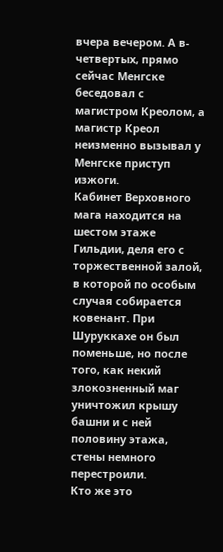вчера вечером. А в-четвертых, прямо сейчас Менгске беседовал с магистром Креолом, а магистр Креол неизменно вызывал у Менгске приступ изжоги.
Кабинет Верховного мага находится на шестом этаже Гильдии, деля его с торжественной залой, в которой по особым случая собирается ковенант. При Шуруккахе он был поменьше, но после того, как некий злокозненный маг уничтожил крышу башни и с ней половину этажа, стены немного перестроили.
Кто же это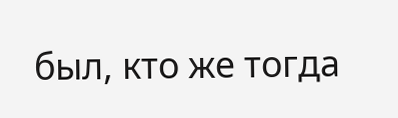был, кто же тогда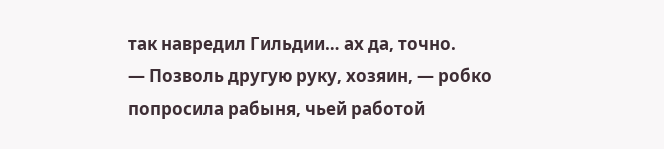так навредил Гильдии… ах да, точно.
— Позволь другую руку, хозяин, — робко попросила рабыня, чьей работой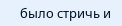было стричь и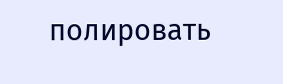полировать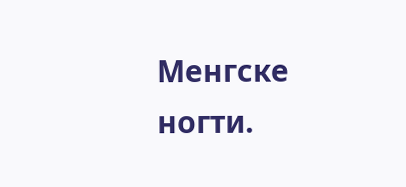Менгске ногти.